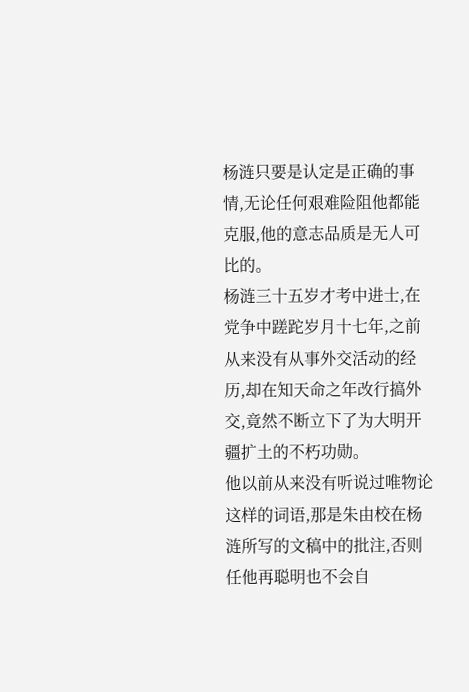杨涟只要是认定是正确的事情,无论任何艰难险阻他都能克服,他的意志品质是无人可比的。
杨涟三十五岁才考中进士,在党争中蹉跎岁月十七年,之前从来没有从事外交活动的经历,却在知天命之年改行搞外交,竟然不断立下了为大明开疆扩土的不朽功勋。
他以前从来没有听说过唯物论这样的词语,那是朱由校在杨涟所写的文稿中的批注,否则任他再聪明也不会自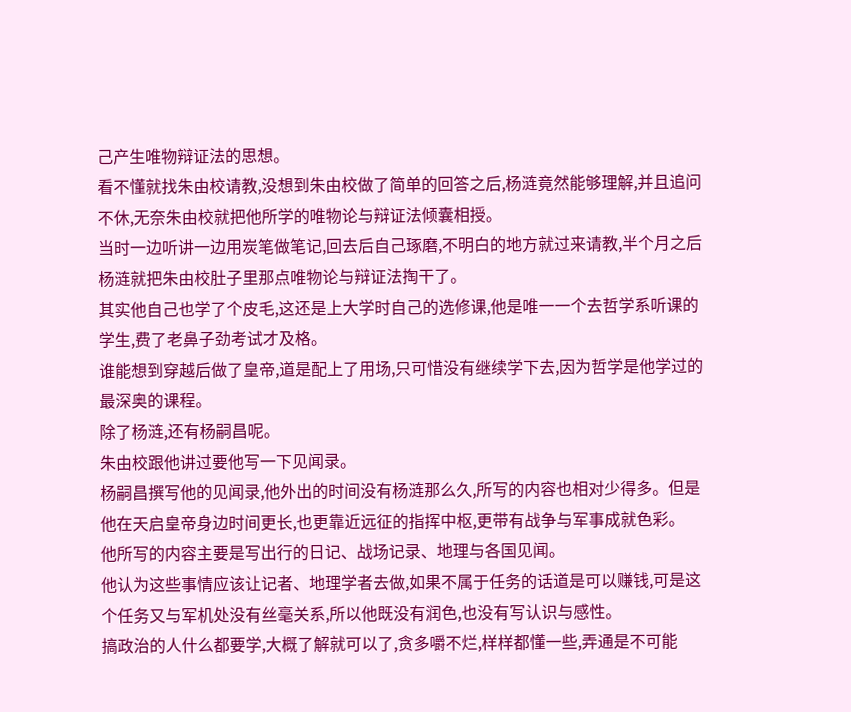己产生唯物辩证法的思想。
看不懂就找朱由校请教,没想到朱由校做了简单的回答之后,杨涟竟然能够理解,并且追问不休,无奈朱由校就把他所学的唯物论与辩证法倾囊相授。
当时一边听讲一边用炭笔做笔记,回去后自己琢磨,不明白的地方就过来请教,半个月之后杨涟就把朱由校肚子里那点唯物论与辩证法掏干了。
其实他自己也学了个皮毛,这还是上大学时自己的选修课,他是唯一一个去哲学系听课的学生,费了老鼻子劲考试才及格。
谁能想到穿越后做了皇帝,道是配上了用场,只可惜没有继续学下去,因为哲学是他学过的最深奥的课程。
除了杨涟,还有杨嗣昌呢。
朱由校跟他讲过要他写一下见闻录。
杨嗣昌撰写他的见闻录,他外出的时间没有杨涟那么久,所写的内容也相对少得多。但是他在天启皇帝身边时间更长,也更靠近远征的指挥中枢,更带有战争与军事成就色彩。
他所写的内容主要是写出行的日记、战场记录、地理与各国见闻。
他认为这些事情应该让记者、地理学者去做,如果不属于任务的话道是可以赚钱,可是这个任务又与军机处没有丝毫关系,所以他既没有润色,也没有写认识与感性。
搞政治的人什么都要学,大概了解就可以了,贪多嚼不烂,样样都懂一些,弄通是不可能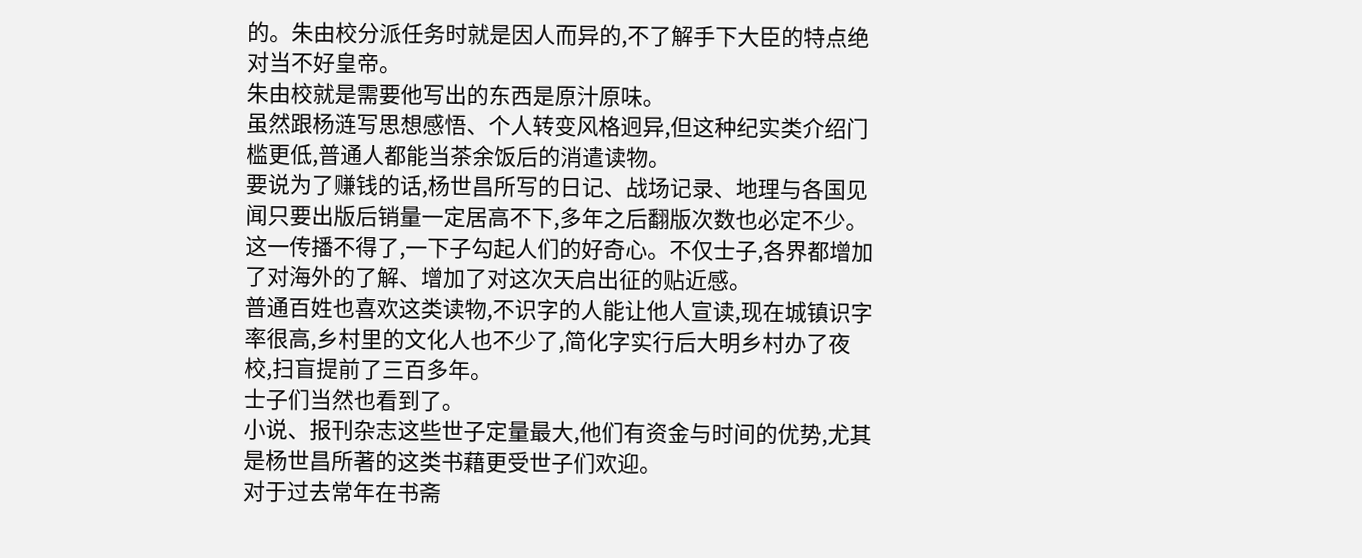的。朱由校分派任务时就是因人而异的,不了解手下大臣的特点绝对当不好皇帝。
朱由校就是需要他写出的东西是原汁原味。
虽然跟杨涟写思想感悟、个人转变风格迥异,但这种纪实类介绍门槛更低,普通人都能当茶余饭后的消遣读物。
要说为了赚钱的话,杨世昌所写的日记、战场记录、地理与各国见闻只要出版后销量一定居高不下,多年之后翻版次数也必定不少。
这一传播不得了,一下子勾起人们的好奇心。不仅士子,各界都增加了对海外的了解、增加了对这次天启出征的贴近感。
普通百姓也喜欢这类读物,不识字的人能让他人宣读,现在城镇识字率很高,乡村里的文化人也不少了,简化字实行后大明乡村办了夜校,扫盲提前了三百多年。
士子们当然也看到了。
小说、报刊杂志这些世子定量最大,他们有资金与时间的优势,尤其是杨世昌所著的这类书藉更受世子们欢迎。
对于过去常年在书斋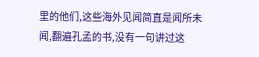里的他们,这些海外见闻简直是闻所未闻,翻遍孔孟的书,没有一句讲过这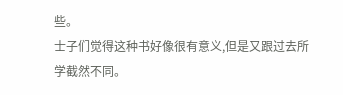些。
士子们觉得这种书好像很有意义,但是又跟过去所学截然不同。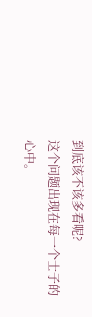到底该不该多看呢?
这个问题出现在每一个士子的心中。